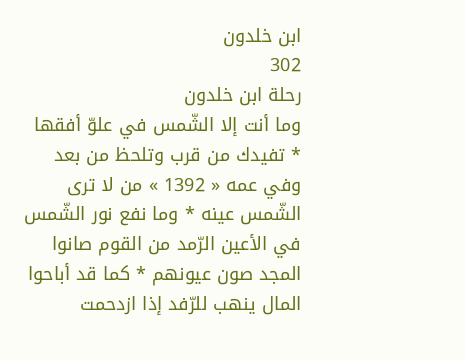ابن خلدون
302
رحلة ابن خلدون
وما أنت إلا الشّمس في علوّ أفقها * تفيدك من قرب وتلحظ من بعد وفي عمه « 1392 » من لا ترى الشّمس عينه * وما نفع نور الشّمس في الأعين الرّمد من القوم صانوا المجد صون عيونهم * كما قد أباحوا المال ينهب للرّفد إذا ازدحمت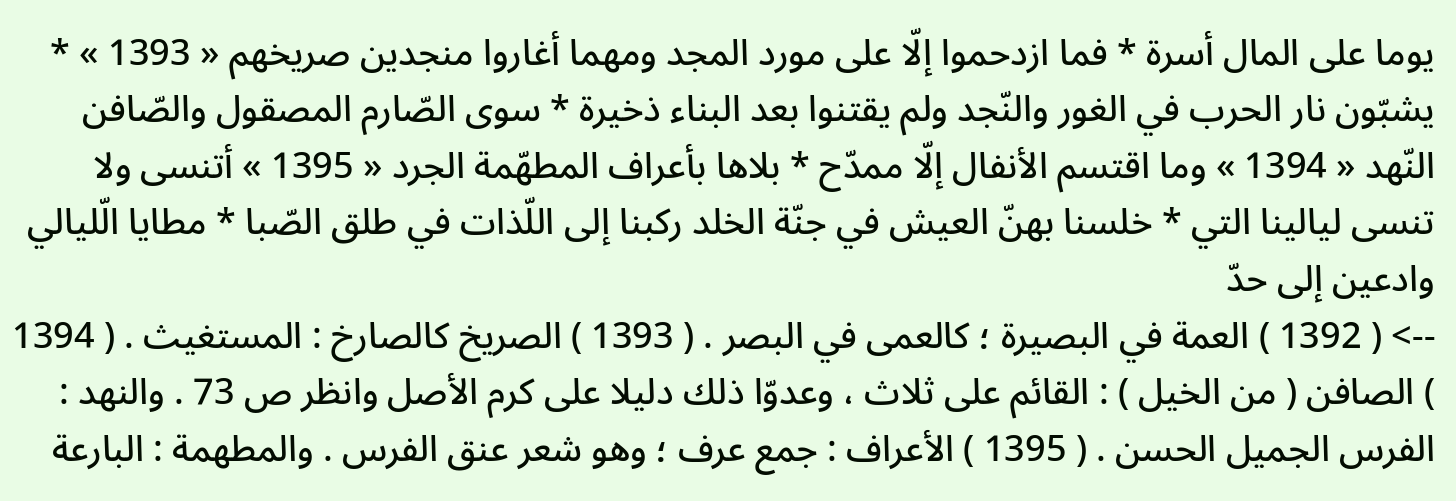يوما على المال أسرة * فما ازدحموا إلّا على مورد المجد ومهما أغاروا منجدين صريخهم « 1393 » * يشبّون نار الحرب في الغور والنّجد ولم يقتنوا بعد البناء ذخيرة * سوى الصّارم المصقول والصّافن النّهد « 1394 » وما اقتسم الأنفال إلّا ممدّح * بلاها بأعراف المطهّمة الجرد « 1395 » أتنسى ولا تنسى ليالينا التي * خلسنا بهنّ العيش في جنّة الخلد ركبنا إلى اللّذات في طلق الصّبا * مطايا الّليالي وادعين إلى حدّ
--> ( 1392 ) العمة في البصيرة ؛ كالعمى في البصر . ( 1393 ) الصريخ كالصارخ : المستغيث . ( 1394 ) الصافن ( من الخيل ) : القائم على ثلاث ، وعدوّا ذلك دليلا على كرم الأصل وانظر ص 73 . والنهد : الفرس الجميل الحسن . ( 1395 ) الأعراف : جمع عرف ؛ وهو شعر عنق الفرس . والمطهمة : البارعة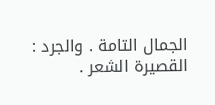الجمال التامة . والجرد : القصيرة الشعر .